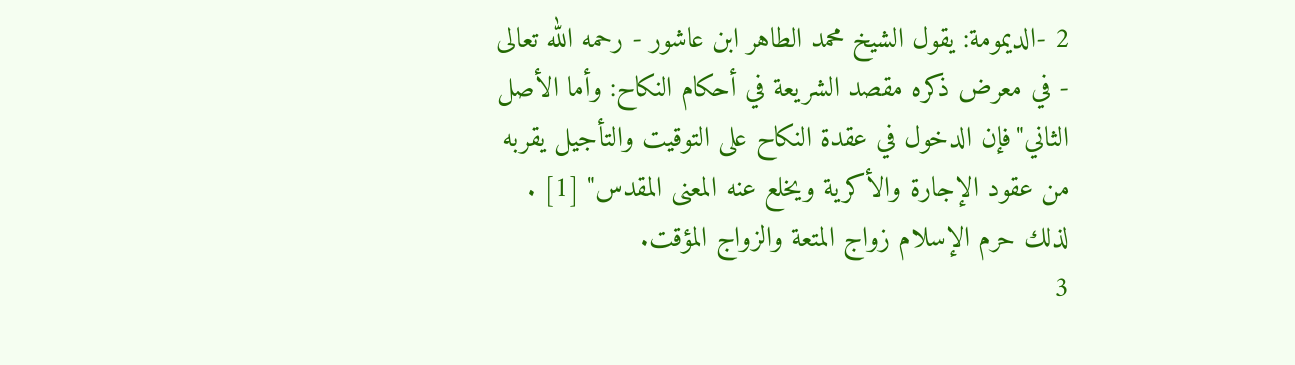2 -الديمومة: يقول الشيخ محمد الطاهر ابن عاشور - رحمه الله تعالى - في معرض ذكره مقصد الشريعة في أحكام النكاح: وأما الأصل الثاني"فإن الدخول في عقدة النكاح على التوقيت والتأجيل يقربه من عقود الإجارة والأكرية ويخلع عنه المعنى المقدس" [1] . لذلك حرم الإسلام زواج المتعة والزواج المؤقت.
3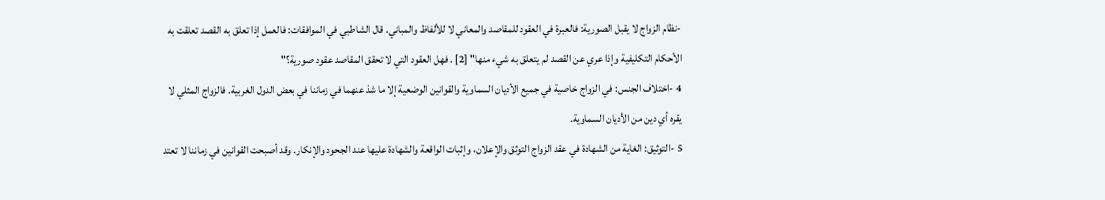-نظام الزواج لا يقبل الصورية: فالعبرة في العقود للمقاصد والمعاني لا للألفاظ والمباني. قال الشاطبي في الموافقات: فالعمل إذا تعلق به القصد تعلقت به الأحكام التكليفية وإذا عري عن القصد لم يتعلق به شيء منها" [2] . فهل العقود التي لا تحقق المقاصد عقود صورية؟"
4 -اختلاف الجنس: في الزواج خاصية في جميع الأديان السماوية والقوانين الوضعية إلا ما شذ عنهما في زماننا في بعض الدول الغربية. فالزواج المثلي لا يقره أي دين من الأديان السماوية.
5 -التوثيق: الغاية من الشهادة في عقد الزواج التوثق والإعلان، وإثبات الواقعة والشهادة عليها عند الجحود والإنكار. وقد أصبحت القوانين في زماننا لا تعتد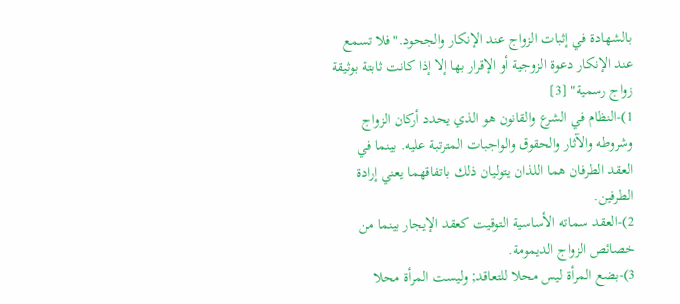بالشهادة في إثبات الزواج عند الإنكار والجحود."فلا تسمع عند الإنكار دعوة الزوجية أو الإقرار بها إلا إذا كانت ثابتة بوثيقة زواج رسمية" [3]
1)-النظام في الشرع والقانون هو الذي يحدد أركان الزواج وشروطه والآثار والحقوق والواجبات المترتبة عليه. بينما في العقد الطرفان هما اللذان يتوليان ذلك باتفاقهما يعني إرادة الطرفين.
2)-العقد سماته الأساسية التوقيت كعقد الإيجار بينما من خصائص الزواج الديمومة.
3)-بضع المرأة ليس محلا للتعاقد; وليست المرأة محلا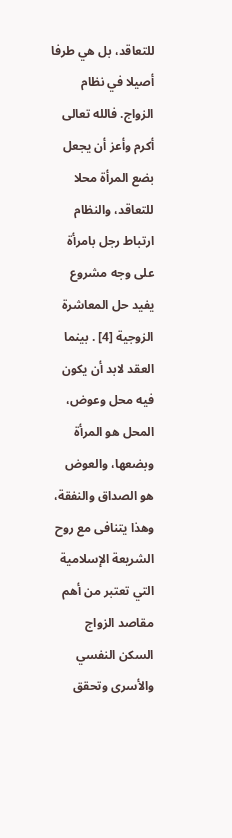للتعاقد، بل هي طرفا أصيلا في نظام الزواج. فالله تعالى أكرم وأعز أن يجعل بضع المرأة محلا للتعاقد، والنظام ارتباط رجل بامرأة على وجه مشروع يفيد حل المعاشرة الزوجية [4] . بينما العقد لابد أن يكون فيه محل وعوض، المحل هو المرأة وبضعها، والعوض هو الصداق والنفقة، وهذا يتنافى مع روح الشريعة الإسلامية التي تعتبر من أهم مقاصد الزواج السكن النفسي والأسرى وتحقق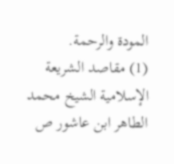المودة والرحمة.
(1) مقاصد الشريعة الإسلامية الشيخ محمد الطاهر ابن عاشور ص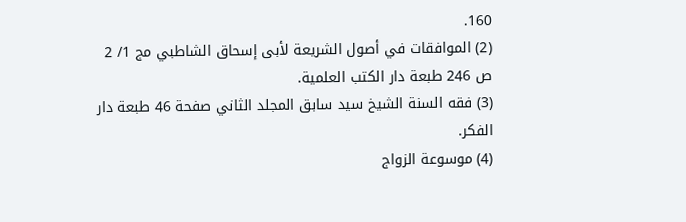160.
(2) الموافقات في أصول الشريعة لأبى إسحاق الشاطبي مج 1/ 2 ص 246 طبعة دار الكتب العلمية.
(3) فقه السنة الشيخ سيد سابق المجلد الثاني صفحة 46 طبعة دار الفكر.
(4) موسوعة الزواج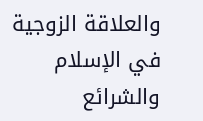والعلاقة الزوجية في الإسلام والشرائع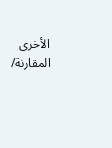الأخرى المقارنة/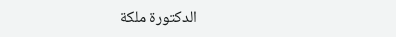الدكتورة ملكة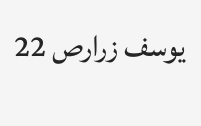يوسف زرارص 22